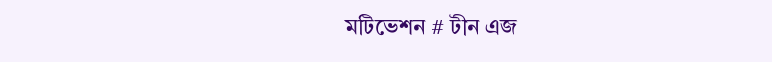মটিভেশন # টীন এজ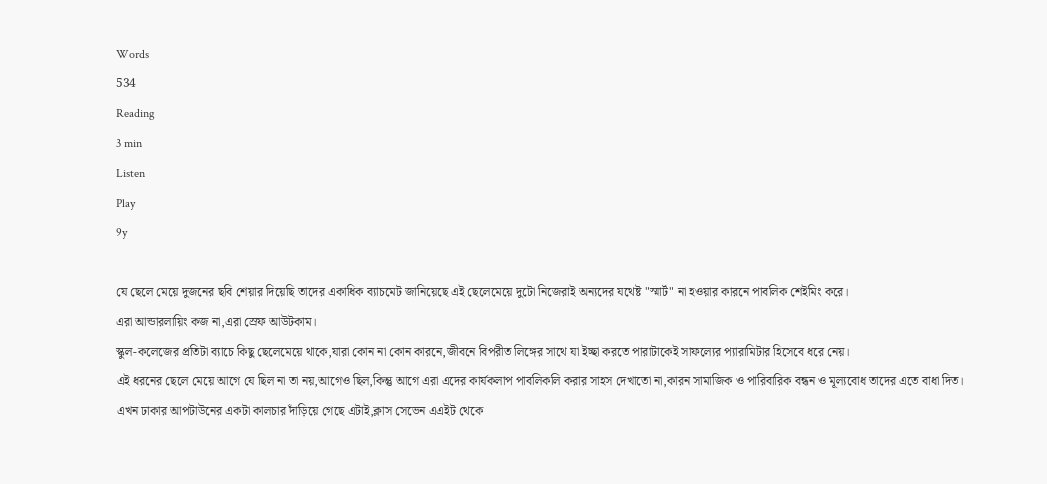Words
534
Reading
3 min
Listen
Play
9y

যে ছেলে মেয়ে দুজনের ছবি শেয়ার দিয়েছি তাদের একাধিক ব্যাচমেট জানিয়েছে এই ছেলেমেয়ে দুটো নিজেরাই অন্যদের যথেষ্ট "স্মার্ট" না হওয়ার কারনে পাবলিক শেইমিং করে।
এরা আন্ডারলায়িং কজ না,এরা স্রেফ আউটকাম।
স্কুল-কলেজের প্রতিটা ব্যাচে কিছু ছেলেমেয়ে থাকে,যারা কোন না কোন কারনে,জীবনে বিপরীত লিঙ্গের সাথে যা ইচ্ছা করতে পারাটাকেই সাফল্যের প্যারামিটার হিসেবে ধরে নেয়।
এই ধরনের ছেলে মেয়ে আগে যে ছিল না তা নয়,আগেও ছিল,কিন্তু আগে এরা এদের কার্যকলাপ পাবলিকলি করার সাহস দেখাতো না,কারন সামাজিক ও পারিবারিক বন্ধন ও মূল্যবোধ তাদের এতে বাধা দিত।
এখন ঢাকার আপটাউনের একটা কালচার দাঁড়িয়ে গেছে এটাই,ক্লাস সেভেন এএইট থেকে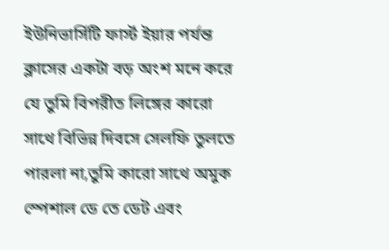ইউনিভার্সিটি ফার্স্ট ইয়ার পর্যন্ত ক্লাসের একটা বড় অংশ মনে করে যে তুমি বিপরীত লিঙ্গের কারো সাথে বিভিন্ন দিবসে সেলফি তুলতে পারলা না,তুমি কারো সাথে অমুক স্পেশাল ডে তে ডেট এবং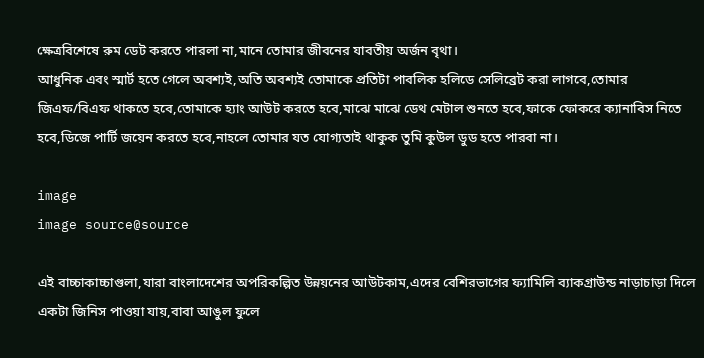ক্ষেত্রবিশেষে রুম ডেট করতে পারলা না,মানে তোমার জীবনের যাবতীয় অর্জন বৃথা।
আধুনিক এবং স্মার্ট হতে গেলে অবশ্যই,অতি অবশ্যই তোমাকে প্রতিটা পাবলিক হলিডে সেলিব্রেট করা লাগবে,তোমার জিএফ/বিএফ থাকতে হবে,তোমাকে হ্যাং আউট করতে হবে,মাঝে মাঝে ডেথ মেটাল শুনতে হবে,ফাকে ফোকরে ক্যানাবিস নিতে হবে,ডিজে পার্টি জয়েন করতে হবে,নাহলে তোমার যত যোগ্যতাই থাকুক তুমি কুউল ডুড হতে পারবা না।

image
image source@source

এই বাচ্চাকাচ্চাগুলা,যারা বাংলাদেশের অপরিকল্পিত উন্নয়নের আউটকাম,এদের বেশিরভাগের ফ্যামিলি ব্যাকগ্রাউন্ড নাড়াচাড়া দিলে একটা জিনিস পাওয়া যায়,বাবা আঙুল ফুলে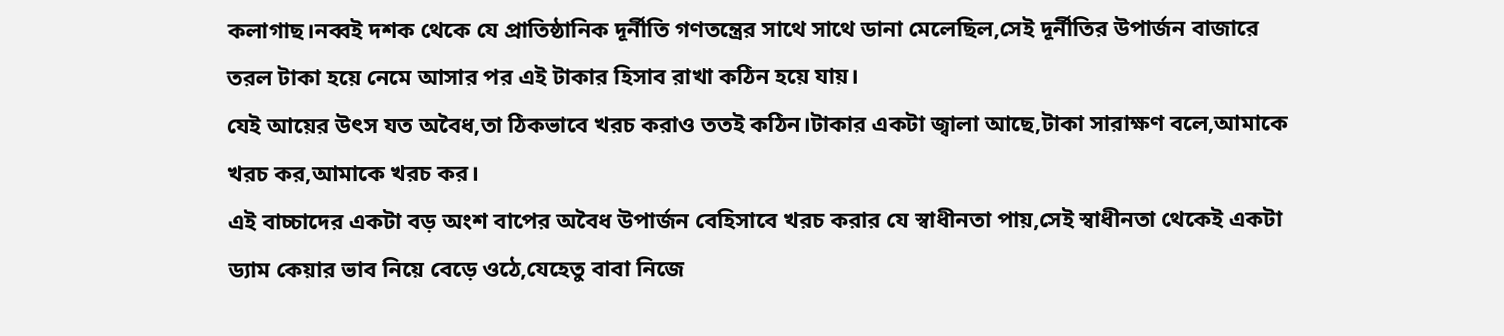কলাগাছ।নব্বই দশক থেকে যে প্রাতিষ্ঠানিক দূর্নীতি গণতন্ত্রের সাথে সাথে ডানা মেলেছিল,সেই দূর্নীতির উপার্জন বাজারে তরল টাকা হয়ে নেমে আসার পর এই টাকার হিসাব রাখা কঠিন হয়ে যায়।
যেই আয়ের উৎস যত অবৈধ,তা ঠিকভাবে খরচ করাও ততই কঠিন।টাকার একটা জ্বালা আছে,টাকা সারাক্ষণ বলে,আমাকে খরচ কর,আমাকে খরচ কর।
এই বাচ্চাদের একটা বড় অংশ বাপের অবৈধ উপার্জন বেহিসাবে খরচ করার যে স্বাধীনতা পায়,সেই স্বাধীনতা থেকেই একটা ড্যাম কেয়ার ভাব নিয়ে বেড়ে ওঠে,যেহেতু বাবা নিজে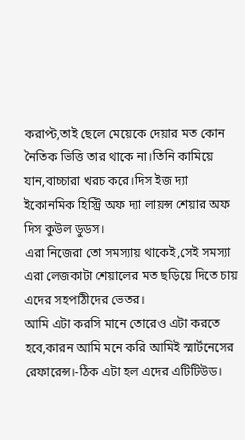করাপ্ট,তাই ছেলে মেয়েকে দেয়ার মত কোন নৈতিক ভিত্তি তার থাকে না।তিনি কামিয়ে যান,বাচ্চারা খরচ করে।দিস ইজ দ্যা ইকোনমিক হিস্ট্রি অফ দ্যা লায়ন্স শেয়ার অফ দিস কুউল ডুডস।
এরা নিজেরা তো সমস্যায় থাকেই,সেই সমস্যা এরা লেজকাটা শেয়ালের মত ছড়িয়ে দিতে চায় এদের সহপাঠীদের ভেতর।
আমি এটা করসি মানে তোরেও এটা করতে হবে,কারন আমি মনে করি আমিই স্মার্টনেসের রেফারেন্স।-ঠিক এটা হল এদের এটিটিউড।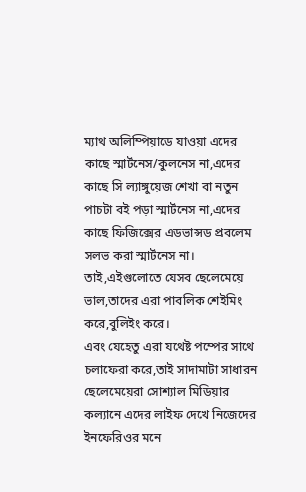ম্যাথ অলিম্পিয়াডে যাওয়া এদের কাছে স্মার্টনেস/কুলনেস না,এদের কাছে সি ল্যাঙ্গুয়েজ শেখা বা নতুন পাচটা বই পড়া স্মার্টনেস না,এদের কাছে ফিজিক্সের এডভান্সড প্রবলেম সলভ করা স্মার্টনেস না।
তাই,এইগুলোতে যেসব ছেলেমেয়ে ভাল,তাদের এরা পাবলিক শেইমিং করে,বুলিইং করে।
এবং যেহেতু এরা যথেষ্ট পম্পের সাথে চলাফেরা করে,তাই সাদামাটা সাধারন ছেলেমেয়েরা সোশ্যাল মিডিয়ার কল্যানে এদের লাইফ দেখে নিজেদের ইনফেরিওর মনে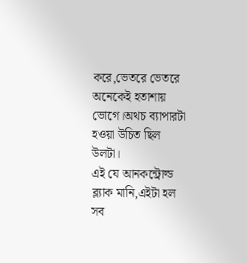করে,ভেতরে ভেতরে অনেকেই হতাশায় ভোগে।অথচ ব্যাপারটা হওয়া উচিত ছিল উলটা।
এই যে আনকন্ট্রোল্ড ব্ল্যাক মানি,এইটা হল সব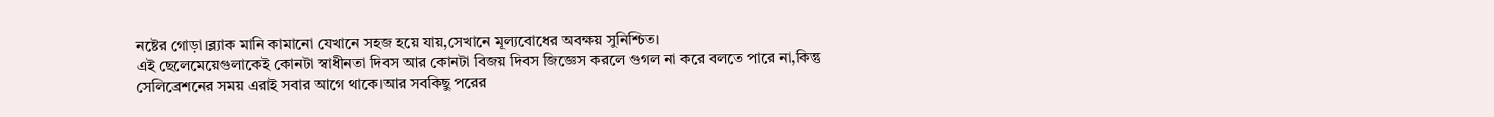নষ্টের গোড়া।ব্ল্যাক মানি কামানো যেখানে সহজ হয়ে যায়,সেখানে মূল্যবোধের অবক্ষয় সুনিশ্চিত।
এই ছেলেমেয়েগুলাকেই কোনটা স্বাধীনতা দিবস আর কোনটা বিজয় দিবস জিজ্ঞেস করলে গুগল না করে বলতে পারে না,কিন্তু সেলিব্রেশনের সময় এরাই সবার আগে থাকে।আর সবকিছু পরের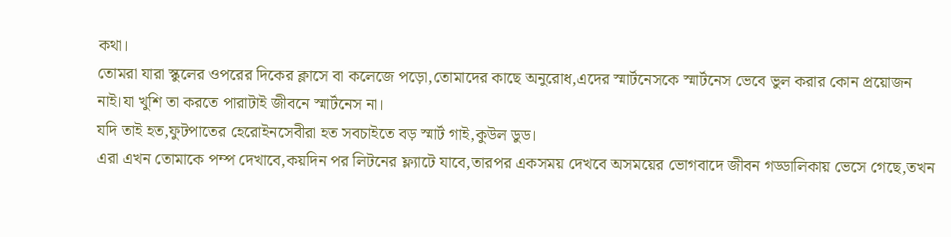কথা।
তোমরা যারা স্কুলের ওপরের দিকের ক্লাসে বা কলেজে পড়ো,তোমাদের কাছে অনুরোধ,এদের স্মার্টনেসকে স্মার্টনেস ভেবে ভুল করার কোন প্রয়োজন নাই।যা খুশি তা করতে পারাটাই জীবনে স্মার্টনেস না।
যদি তাই হত,ফুটপাতের হেরোইনসেবীরা হত সবচাইতে বড় স্মার্ট গাই,কুউল ডুড।
এরা এখন তোমাকে পম্প দেখাবে,কয়দিন পর লিটনের ফ্ল্যাটে যাবে,তারপর একসময় দেখবে অসময়ের ভোগবাদে জীবন গড্ডালিকায় ভেসে গেছে,তখন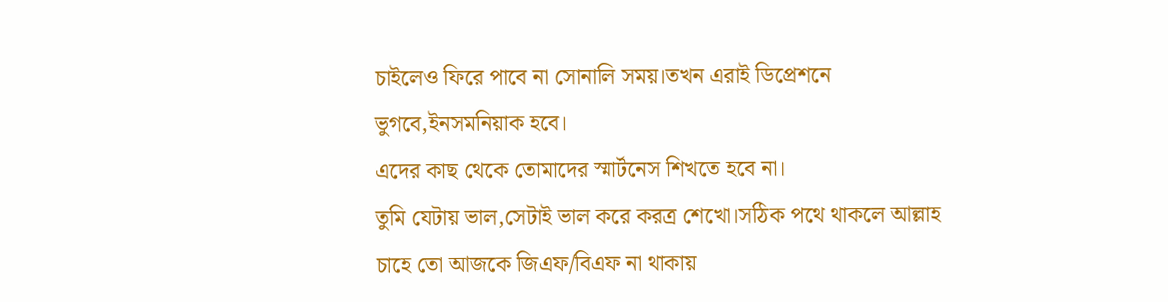চাইলেও ফিরে পাবে না সোনালি সময়।তখন এরাই ডিপ্রেশনে ভুগবে,ইনসমনিয়াক হবে।
এদের কাছ থেকে তোমাদের স্মার্টনেস শিখতে হবে না।
তুমি যেটায় ভাল,সেটাই ভাল করে করত্র শেখো।সঠিক পথে থাকলে আল্লাহ চাহে তো আজকে জিএফ/বিএফ না থাকায়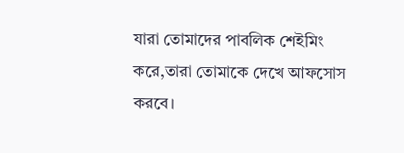যারা তোমাদের পাবলিক শেইমিং করে,তারা তোমাকে দেখে আফসোস করবে।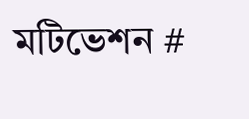মটিভেশন #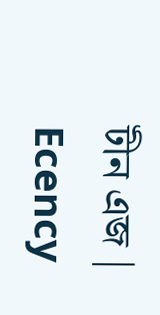টীন এজ | Ecency